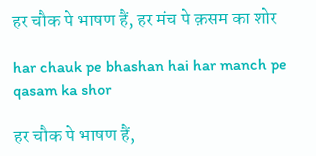हर चौक पे भाषण हैं, हर मंच पे क़सम का शोर

har chauk pe bhashan hai har manch pe qasam ka shor

हर चौक पे भाषण हैं,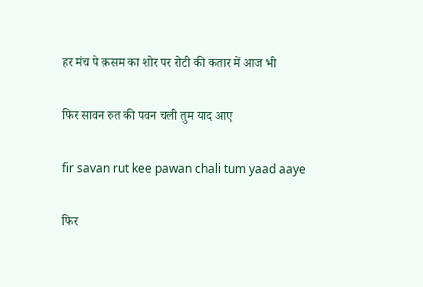हर मंच पे क़सम का शोर पर रोटी की कतार में आज भी

फिर सावन रुत की पवन चली तुम याद आए

fir savan rut kee pawan chali tum yaad aaye

फिर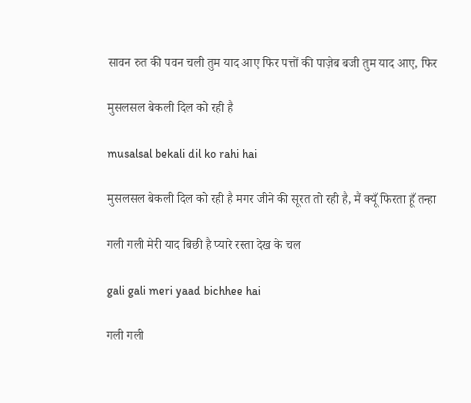सावन रुत की पवन चली तुम याद आए फिर पत्तों की पाज़ेब बजी तुम याद आए, फिर

मुसलसल बेकली दिल को रही है

musalsal bekali dil ko rahi hai

मुसलसल बेकली दिल को रही है मगर जीने की सूरत तो रही है, मैं क्यूँ फिरता हूँ तन्हा

गली गली मेरी याद बिछी है प्यारे रस्ता देख के चल

gali gali meri yaad bichhee hai

गली गली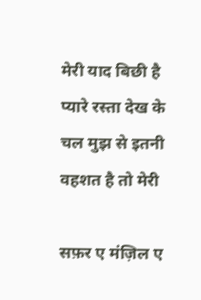मेरी याद बिछी है प्यारे रस्ता देख के चल मुझ से इतनी वहशत है तो मेरी

सफ़र ए मंज़िल ए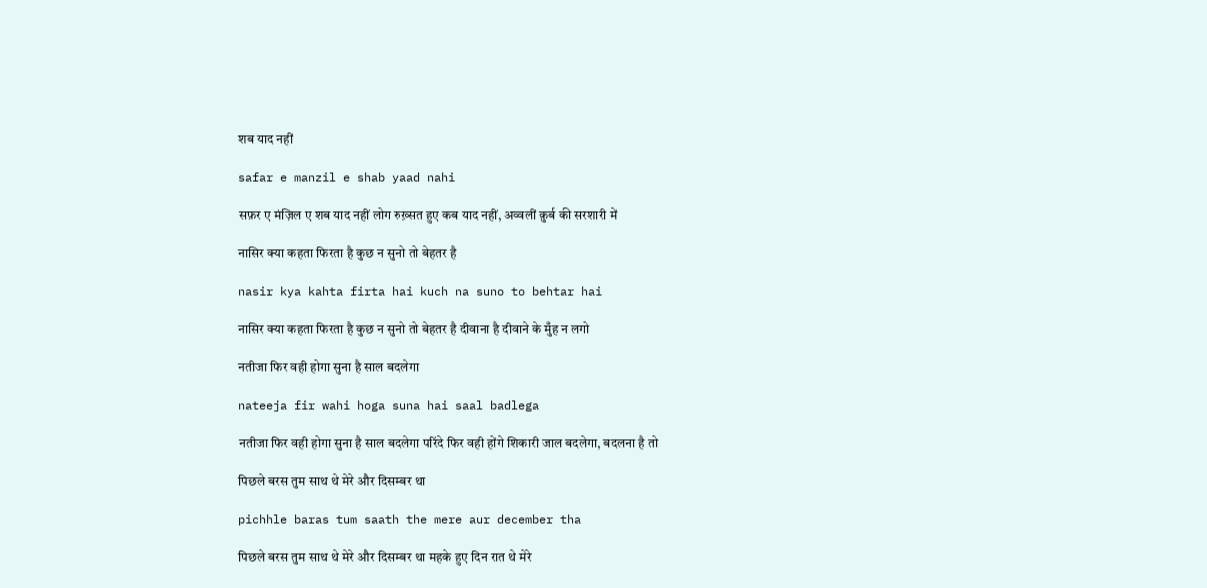शब याद नहीं

safar e manzil e shab yaad nahi

सफ़र ए मंज़िल ए शब याद नहीं लोग रुख़्सत हुए कब याद नहीं, अव्वलीं क़ुर्ब की सरशारी में

नासिर क्या कहता फिरता है कुछ न सुनो तो बेहतर है

nasir kya kahta firta hai kuch na suno to behtar hai

नासिर क्या कहता फिरता है कुछ न सुनो तो बेहतर है दीवाना है दीवाने के मुँह न लगो

नतीजा फिर वही होगा सुना है साल बदलेगा

nateeja fir wahi hoga suna hai saal badlega

नतीजा फिर वही होगा सुना है साल बदलेगा परिंदे फिर वही होंगे शिकारी जाल बदलेगा, बदलना है तो

पिछले बरस तुम साथ थे मेरे और दिसम्बर था

pichhle baras tum saath the mere aur december tha

पिछले बरस तुम साथ थे मेरे और दिसम्बर था महके हुए दिन रात थे मेरे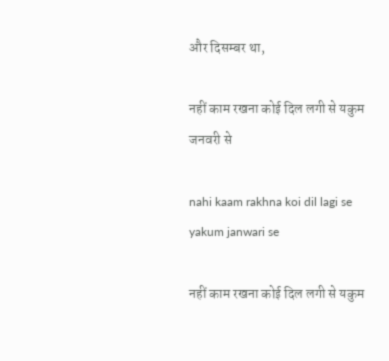और दिसम्बर था,

नहीं काम रखना कोई दिल लगी से यकुम जनवरी से

nahi kaam rakhna koi dil lagi se yakum janwari se

नहीं काम रखना कोई दिल लगी से यकुम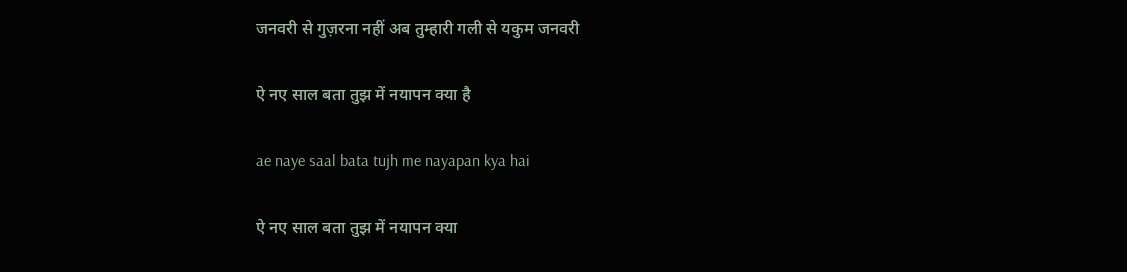जनवरी से गुज़रना नहीं अब तुम्हारी गली से यकुम जनवरी

ऐ नए साल बता तुझ में नयापन क्या है

ae naye saal bata tujh me nayapan kya hai

ऐ नए साल बता तुझ में नयापन क्या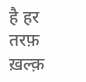है हर तरफ़ ख़ल्क़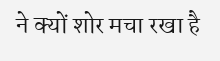ने क्यों शोर मचा रखा है